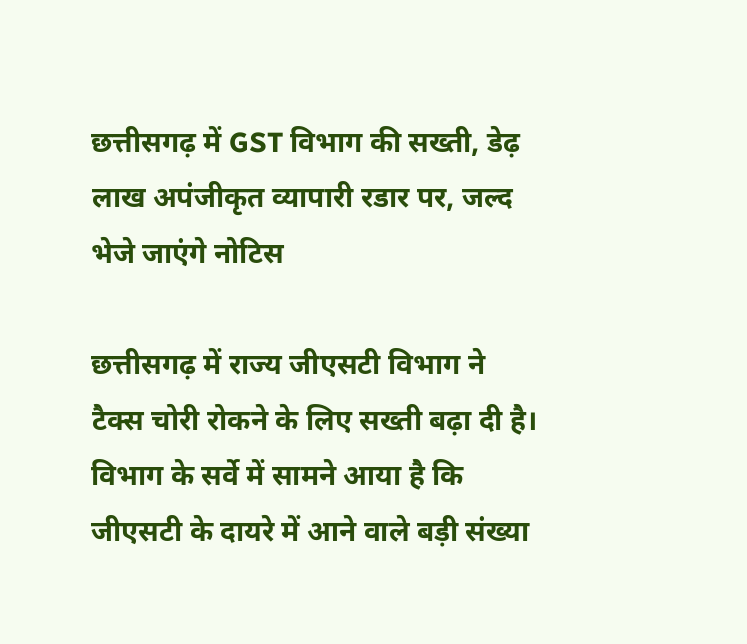छत्तीसगढ़ में GST विभाग की सख्ती, डेढ़ लाख अपंजीकृत व्यापारी रडार पर, जल्द भेजे जाएंगे नोटिस

छत्तीसगढ़ में राज्य जीएसटी विभाग ने टैक्स चोरी रोकने के लिए सख्ती बढ़ा दी है। विभाग के सर्वे में सामने आया है कि जीएसटी के दायरे में आने वाले बड़ी संख्या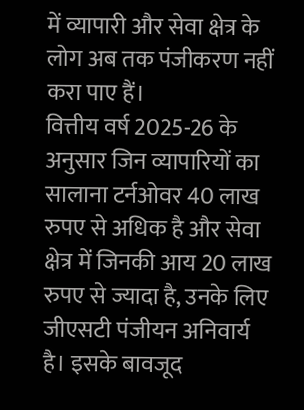में व्यापारी और सेवा क्षेत्र के लोग अब तक पंजीकरण नहीं करा पाए हैं।
वित्तीय वर्ष 2025-26 के अनुसार जिन व्यापारियों का सालाना टर्नओवर 40 लाख रुपए से अधिक है और सेवा क्षेत्र में जिनकी आय 20 लाख रुपए से ज्यादा है, उनके लिए जीएसटी पंजीयन अनिवार्य है। इसके बावजूद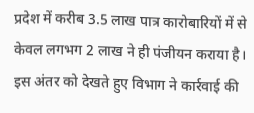प्रदेश में करीब 3.5 लाख पात्र कारोबारियों में से केवल लगभग 2 लाख ने ही पंजीयन कराया है।
इस अंतर को देखते हुए विभाग ने कार्रवाई की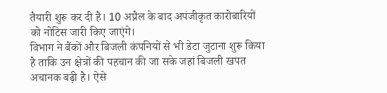तैयारी शुरू कर दी है। 10 अप्रैल के बाद अपंजीकृत कारोबारियों को नोटिस जारी किए जाएंगे।
विभाग ने बैंकों और बिजली कंपनियों से भी डेटा जुटाना शुरू किया है ताकि उन क्षेत्रों की पहचान की जा सके जहां बिजली खपत अचानक बढ़ी है। ऐसे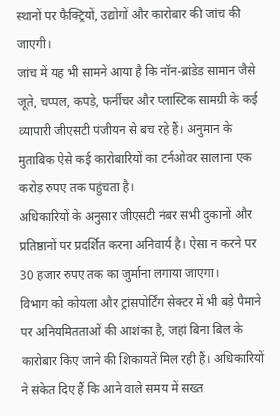स्थानों पर फैक्ट्रियों, उद्योगों और कारोबार की जांच की जाएगी।
जांच में यह भी सामने आया है कि नॉन-ब्रांडेड सामान जैसे जूते, चप्पल, कपड़े, फर्नीचर और प्लास्टिक सामग्री के कई व्यापारी जीएसटी पंजीयन से बच रहे हैं। अनुमान के मुताबिक ऐसे कई कारोबारियों का टर्नओवर सालाना एक करोड़ रुपए तक पहुंचता है।
अधिकारियों के अनुसार जीएसटी नंबर सभी दुकानों और प्रतिष्ठानों पर प्रदर्शित करना अनिवार्य है। ऐसा न करने पर 30 हजार रुपए तक का जुर्माना लगाया जाएगा।
विभाग को कोयला और ट्रांसपोर्टिंग सेक्टर में भी बड़े पैमाने पर अनियमितताओं की आशंका है, जहां बिना बिल के कारोबार किए जाने की शिकायतें मिल रही हैं। अधिकारियों ने संकेत दिए हैं कि आने वाले समय में सख्त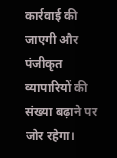कार्रवाई की जाएगी और पंजीकृत व्यापारियों की संख्या बढ़ाने पर जोर रहेगा।